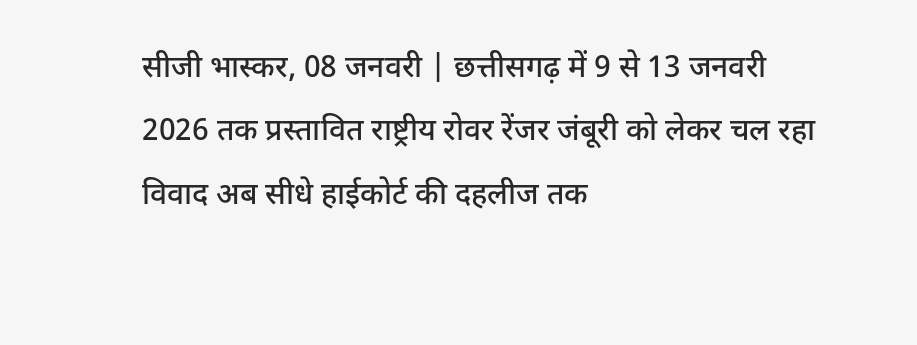सीजी भास्कर, 08 जनवरी | छत्तीसगढ़ में 9 से 13 जनवरी 2026 तक प्रस्तावित राष्ट्रीय रोवर रेंजर जंबूरी को लेकर चल रहा विवाद अब सीधे हाईकोर्ट की दहलीज तक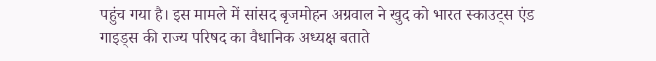पहुंच गया है। इस मामले में सांसद बृजमोहन अग्रवाल ने खुद को भारत स्काउट्स एंड गाइड्स की राज्य परिषद का वैधानिक अध्यक्ष बताते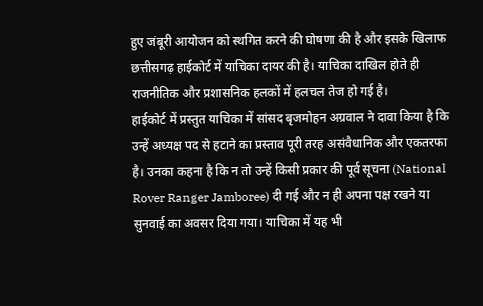हुए जंबूरी आयोजन को स्थगित करने की घोषणा की है और इसके खिलाफ छत्तीसगढ़ हाईकोर्ट में याचिका दायर की है। याचिका दाखिल होते ही राजनीतिक और प्रशासनिक हलकों में हलचल तेज हो गई है।
हाईकोर्ट में प्रस्तुत याचिका में सांसद बृजमोहन अग्रवाल ने दावा किया है कि उन्हें अध्यक्ष पद से हटाने का प्रस्ताव पूरी तरह असंवैधानिक और एकतरफा है। उनका कहना है कि न तो उन्हें किसी प्रकार की पूर्व सूचना (National Rover Ranger Jamboree) दी गई और न ही अपना पक्ष रखने या सुनवाई का अवसर दिया गया। याचिका में यह भी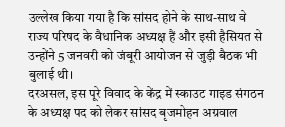उल्लेख किया गया है कि सांसद होने के साथ-साथ वे राज्य परिषद के वैधानिक अध्यक्ष हैं और इसी हैसियत से उन्होंने 5 जनवरी को जंबूरी आयोजन से जुड़ी बैठक भी बुलाई थी।
दरअसल, इस पूरे विवाद के केंद्र में स्काउट गाइड संगठन के अध्यक्ष पद को लेकर सांसद बृजमोहन अग्रवाल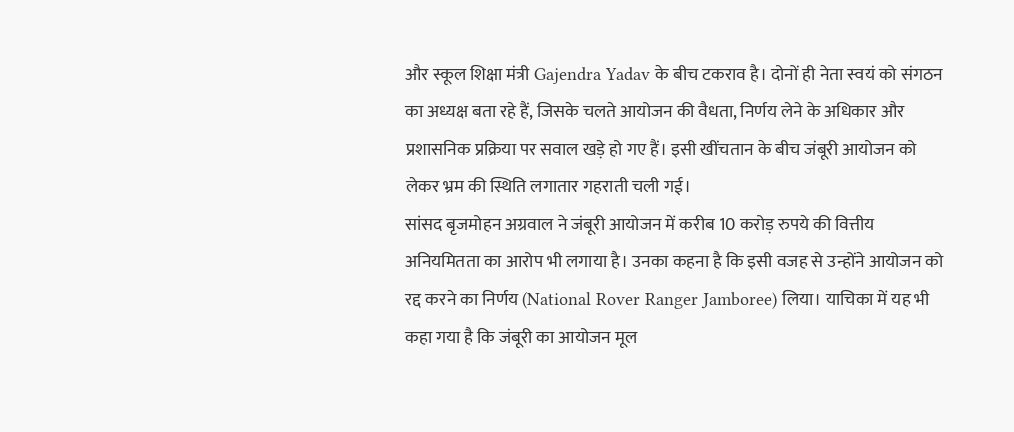और स्कूल शिक्षा मंत्री Gajendra Yadav के बीच टकराव है। दोनों ही नेता स्वयं को संगठन का अध्यक्ष बता रहे हैं, जिसके चलते आयोजन की वैधता, निर्णय लेने के अधिकार और प्रशासनिक प्रक्रिया पर सवाल खड़े हो गए हैं। इसी खींचतान के बीच जंबूरी आयोजन को लेकर भ्रम की स्थिति लगातार गहराती चली गई।
सांसद बृजमोहन अग्रवाल ने जंबूरी आयोजन में करीब 10 करोड़ रुपये की वित्तीय अनियमितता का आरोप भी लगाया है। उनका कहना है कि इसी वजह से उन्होंने आयोजन को रद्द करने का निर्णय (National Rover Ranger Jamboree) लिया। याचिका में यह भी कहा गया है कि जंबूरी का आयोजन मूल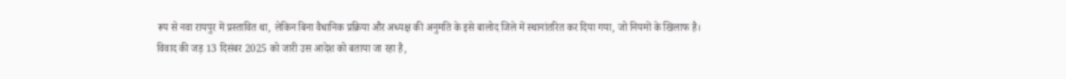रूप से नवा रायपुर में प्रस्तावित था, लेकिन बिना वैधानिक प्रक्रिया और अध्यक्ष की अनुमति के इसे बालोद जिले में स्थानांतरित कर दिया गया, जो नियमों के खिलाफ है।
विवाद की जड़ 13 दिसंबर 2025 को जारी उस आदेश को बताया जा रहा है,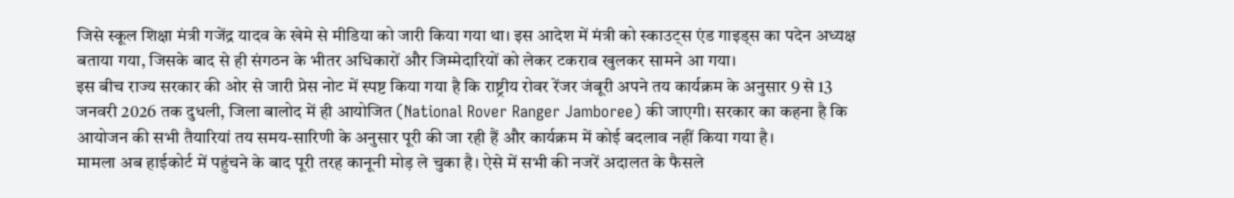जिसे स्कूल शिक्षा मंत्री गजेंद्र यादव के खेमे से मीडिया को जारी किया गया था। इस आदेश में मंत्री को स्काउट्स एंड गाइड्स का पदेन अध्यक्ष बताया गया, जिसके बाद से ही संगठन के भीतर अधिकारों और जिम्मेदारियों को लेकर टकराव खुलकर सामने आ गया।
इस बीच राज्य सरकार की ओर से जारी प्रेस नोट में स्पष्ट किया गया है कि राष्ट्रीय रोवर रेंजर जंबूरी अपने तय कार्यक्रम के अनुसार 9 से 13 जनवरी 2026 तक दुधली, जिला बालोद में ही आयोजित (National Rover Ranger Jamboree) की जाएगी। सरकार का कहना है कि आयोजन की सभी तैयारियां तय समय-सारिणी के अनुसार पूरी की जा रही हैं और कार्यक्रम में कोई बदलाव नहीं किया गया है।
मामला अब हाईकोर्ट में पहुंचने के बाद पूरी तरह कानूनी मोड़ ले चुका है। ऐसे में सभी की नजरें अदालत के फैसले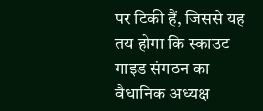पर टिकी हैं, जिससे यह तय होगा कि स्काउट गाइड संगठन का वैधानिक अध्यक्ष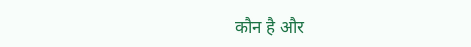कौन है और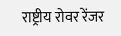राष्ट्रीय रोवर रेंजर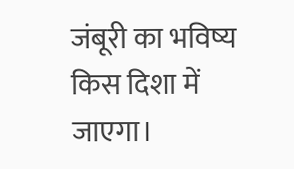जंबूरी का भविष्य किस दिशा में जाएगा।